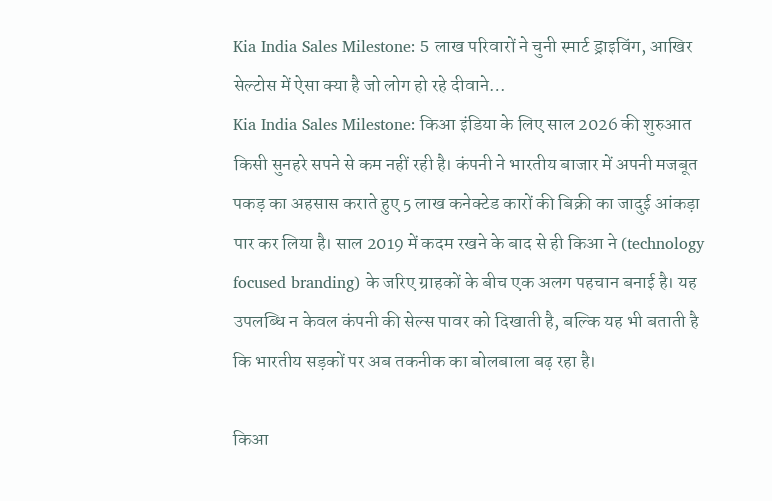Kia India Sales Milestone: 5 लाख परिवारों ने चुनी स्मार्ट ड्राइविंग, आखिर सेल्टोस में ऐसा क्या है जो लोग हो रहे दीवाने…
Kia India Sales Milestone: किआ इंडिया के लिए साल 2026 की शुरुआत किसी सुनहरे सपने से कम नहीं रही है। कंपनी ने भारतीय बाजार में अपनी मजबूत पकड़ का अहसास कराते हुए 5 लाख कनेक्टेड कारों की बिक्री का जादुई आंकड़ा पार कर लिया है। साल 2019 में कदम रखने के बाद से ही किआ ने (technology focused branding) के जरिए ग्राहकों के बीच एक अलग पहचान बनाई है। यह उपलब्धि न केवल कंपनी की सेल्स पावर को दिखाती है, बल्कि यह भी बताती है कि भारतीय सड़कों पर अब तकनीक का बोलबाला बढ़ रहा है।

किआ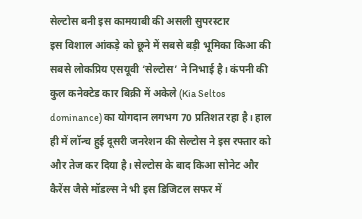सेल्टोस बनी इस कामयाबी की असली सुपरस्टार
इस विशाल आंकड़े को छूने में सबसे बड़ी भूमिका किआ की सबसे लोकप्रिय एसयूवी ‘सेल्टोस’ ने निभाई है। कंपनी की कुल कनेक्टेड कार बिक्री में अकेले (Kia Seltos dominance) का योगदान लगभग 70 प्रतिशत रहा है। हाल ही में लॉन्च हुई दूसरी जनरेशन की सेल्टोस ने इस रफ्तार को और तेज कर दिया है। सेल्टोस के बाद किआ सोनेट और कैरेंस जैसे मॉडल्स ने भी इस डिजिटल सफर में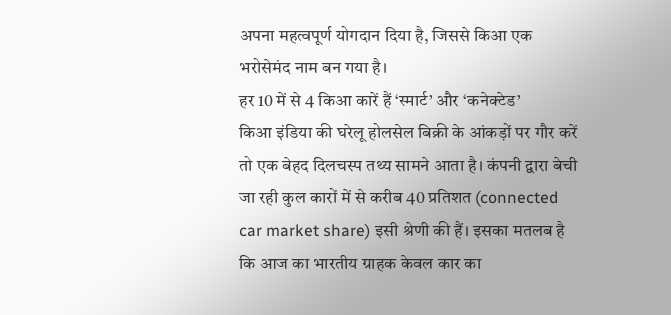अपना महत्वपूर्ण योगदान दिया है, जिससे किआ एक भरोसेमंद नाम बन गया है।
हर 10 में से 4 किआ कारें हैं ‘स्मार्ट’ और ‘कनेक्टेड’
किआ इंडिया की घरेलू होलसेल बिक्री के आंकड़ों पर गौर करें तो एक बेहद दिलचस्प तथ्य सामने आता है। कंपनी द्वारा बेची जा रही कुल कारों में से करीब 40 प्रतिशत (connected car market share) इसी श्रेणी की हैं। इसका मतलब है कि आज का भारतीय ग्राहक केवल कार का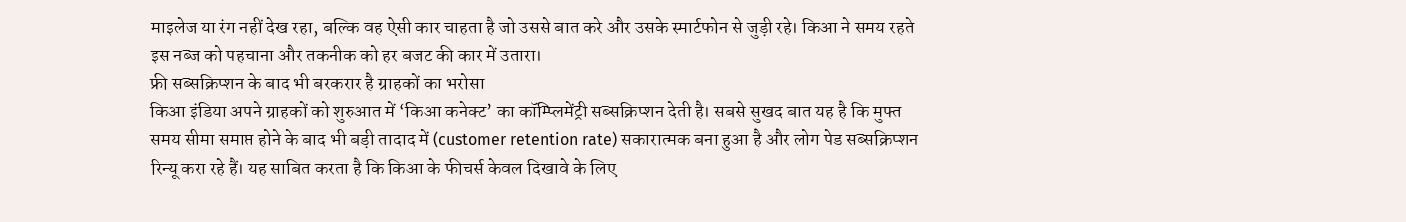माइलेज या रंग नहीं देख रहा, बल्कि वह ऐसी कार चाहता है जो उससे बात करे और उसके स्मार्टफोन से जुड़ी रहे। किआ ने समय रहते इस नब्ज को पहचाना और तकनीक को हर बजट की कार में उतारा।
फ्री सब्सक्रिप्शन के बाद भी बरकरार है ग्राहकों का भरोसा
किआ इंडिया अपने ग्राहकों को शुरुआत में ‘किआ कनेक्ट’ का कॉम्प्लिमेंट्री सब्सक्रिप्शन देती है। सबसे सुखद बात यह है कि मुफ्त समय सीमा समाप्त होने के बाद भी बड़ी तादाद में (customer retention rate) सकारात्मक बना हुआ है और लोग पेड सब्सक्रिप्शन रिन्यू करा रहे हैं। यह साबित करता है कि किआ के फीचर्स केवल दिखावे के लिए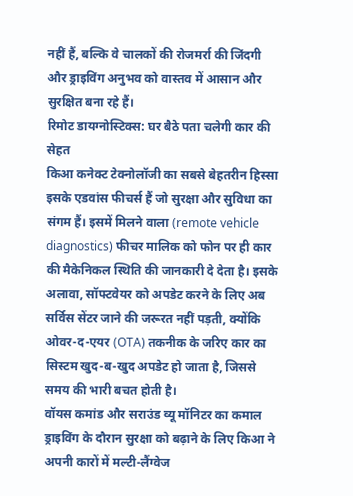नहीं हैं, बल्कि वे चालकों की रोजमर्रा की जिंदगी और ड्राइविंग अनुभव को वास्तव में आसान और सुरक्षित बना रहे हैं।
रिमोट डायग्नोस्टिक्स: घर बैठे पता चलेगी कार की सेहत
किआ कनेक्ट टेक्नोलॉजी का सबसे बेहतरीन हिस्सा इसके एडवांस फीचर्स हैं जो सुरक्षा और सुविधा का संगम हैं। इसमें मिलने वाला (remote vehicle diagnostics) फीचर मालिक को फोन पर ही कार की मैकेनिकल स्थिति की जानकारी दे देता है। इसके अलावा, सॉफ्टवेयर को अपडेट करने के लिए अब सर्विस सेंटर जाने की जरूरत नहीं पड़ती, क्योंकि ओवर-द-एयर (OTA) तकनीक के जरिए कार का सिस्टम खुद-ब-खुद अपडेट हो जाता है, जिससे समय की भारी बचत होती है।
वॉयस कमांड और सराउंड व्यू मॉनिटर का कमाल
ड्राइविंग के दौरान सुरक्षा को बढ़ाने के लिए किआ ने अपनी कारों में मल्टी-लैंग्वेज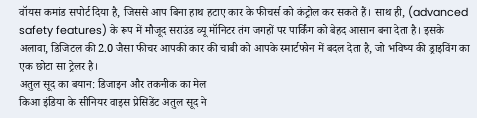वॉयस कमांड सपोर्ट दिया है, जिससे आप बिना हाथ हटाए कार के फीचर्स को कंट्रोल कर सकते हैं। साथ ही, (advanced safety features) के रूप में मौजूद सराउंड व्यू मॉनिटर तंग जगहों पर पार्किंग को बेहद आसान बना देता है। इसके अलावा, डिजिटल की 2.0 जैसा फीचर आपकी कार की चाबी को आपके स्मार्टफोन में बदल देता है, जो भविष्य की ड्राइविंग का एक छोटा सा ट्रेलर है।
अतुल सूद का बयान: डिजाइन और तकनीक का मेल
किआ इंडिया के सीनियर वाइस प्रेसिडेंट अतुल सूद ने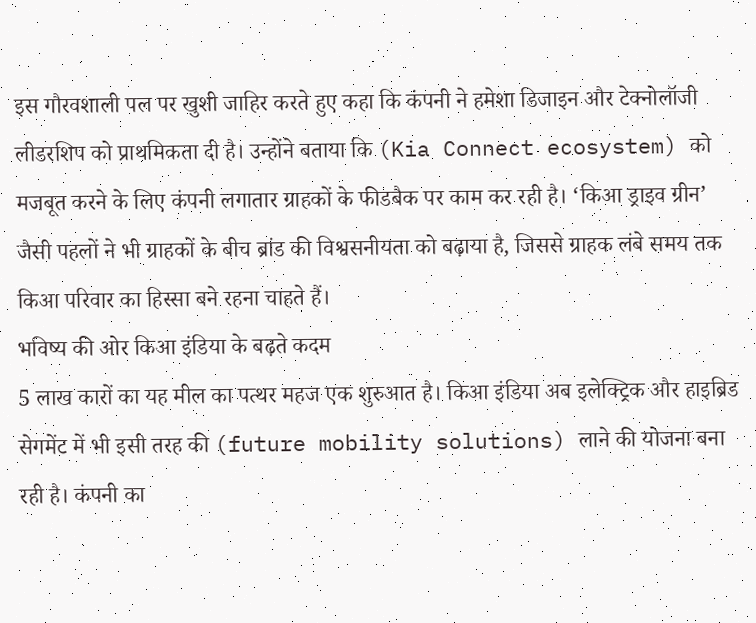इस गौरवशाली पल पर खुशी जाहिर करते हुए कहा कि कंपनी ने हमेशा डिजाइन और टेक्नोलॉजी लीडरशिप को प्राथमिकता दी है। उन्होंने बताया कि (Kia Connect ecosystem) को मजबूत करने के लिए कंपनी लगातार ग्राहकों के फीडबैक पर काम कर रही है। ‘किआ ड्राइव ग्रीन’ जैसी पहलों ने भी ग्राहकों के बीच ब्रांड की विश्वसनीयता को बढ़ाया है, जिससे ग्राहक लंबे समय तक किआ परिवार का हिस्सा बने रहना चाहते हैं।
भविष्य की ओर किआ इंडिया के बढ़ते कदम
5 लाख कारों का यह मील का पत्थर महज एक शुरुआत है। किआ इंडिया अब इलेक्ट्रिक और हाइब्रिड सेगमेंट में भी इसी तरह की (future mobility solutions) लाने की योजना बना रही है। कंपनी का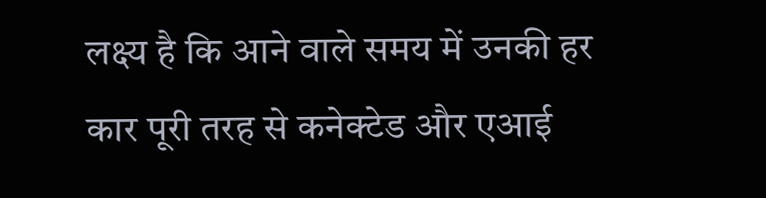लक्ष्य है कि आने वाले समय में उनकी हर कार पूरी तरह से कनेक्टेड और एआई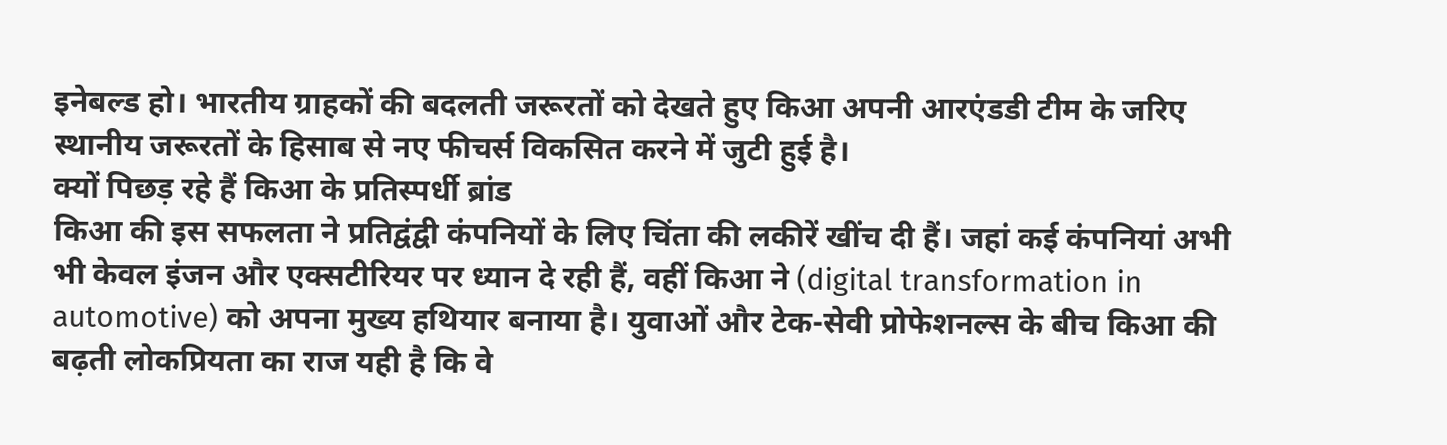इनेबल्ड हो। भारतीय ग्राहकों की बदलती जरूरतों को देखते हुए किआ अपनी आरएंडडी टीम के जरिए स्थानीय जरूरतों के हिसाब से नए फीचर्स विकसित करने में जुटी हुई है।
क्यों पिछड़ रहे हैं किआ के प्रतिस्पर्धी ब्रांड
किआ की इस सफलता ने प्रतिद्वंद्वी कंपनियों के लिए चिंता की लकीरें खींच दी हैं। जहां कई कंपनियां अभी भी केवल इंजन और एक्सटीरियर पर ध्यान दे रही हैं, वहीं किआ ने (digital transformation in automotive) को अपना मुख्य हथियार बनाया है। युवाओं और टेक-सेवी प्रोफेशनल्स के बीच किआ की बढ़ती लोकप्रियता का राज यही है कि वे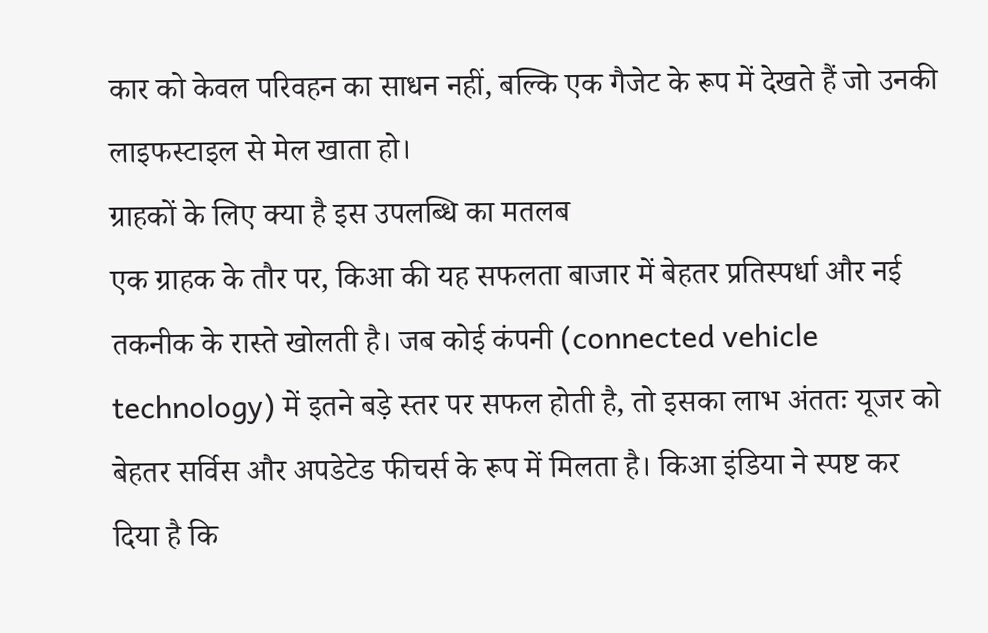कार को केवल परिवहन का साधन नहीं, बल्कि एक गैजेट के रूप में देखते हैं जो उनकी लाइफस्टाइल से मेल खाता हो।
ग्राहकों के लिए क्या है इस उपलब्धि का मतलब
एक ग्राहक के तौर पर, किआ की यह सफलता बाजार में बेहतर प्रतिस्पर्धा और नई तकनीक के रास्ते खोलती है। जब कोई कंपनी (connected vehicle technology) में इतने बड़े स्तर पर सफल होती है, तो इसका लाभ अंततः यूजर को बेहतर सर्विस और अपडेटेड फीचर्स के रूप में मिलता है। किआ इंडिया ने स्पष्ट कर दिया है कि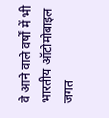वे आने वाले वर्षों में भी भारतीय ऑटोमोबाइल जगत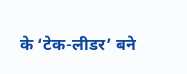के ‘टेक-लीडर’ बने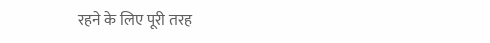रहने के लिए पूरी तरह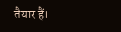तैयार हैं।